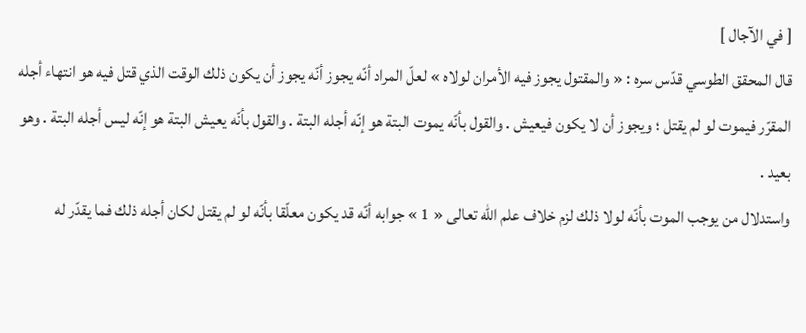[ في الآجال ]
قال المحقق الطوسي قدّس سره : « والمقتول يجوز فيه الأمران لولاه » لعلّ المراد أنّه يجوز أنّه يجوز أن يكون ذلك الوقت الذي قتل فيه هو انتهاء أجله المقرّر فيموت لو لم يقتل ؛ ويجوز أن لا يكون فيعيش . والقول بأنّه يموت البتة هو إنّه أجله البتة . والقول بأنّه يعيش البتة هو إنّه ليس أجله البتة . وهو بعيد .
واستدلال من يوجب الموت بأنّه لولا ذلك لزم خلاف علم اللّه تعالى « 1 » جوابه أنّه قد يكون معلّقا بأنّه لو لم يقتل لكان أجله ذلك فما يقدّر له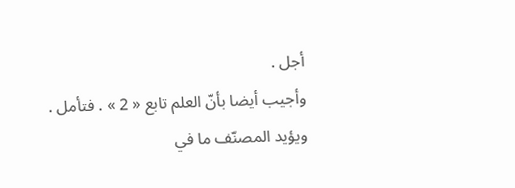أجل .
وأجيب أيضا بأنّ العلم تابع « 2 » . فتأمل .
ويؤيد المصنّف ما في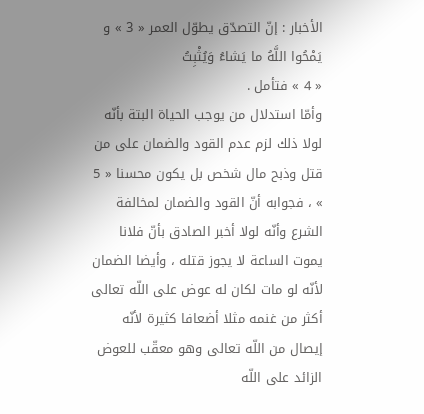الأخبار : إنّ التصدّق يطوّل العمر « 3 » و
يَمْحُوا اللَّهُ ما يَشاءُ وَيُثْبِتُ
« 4 » فتأمل .
وأمّا استدلال من يوجب الحياة البتة بأنّه لولا ذلك لزم عدم القود والضمان على من قتل وذبح مال شخص بل يكون محسنا « 5 » ، فجوابه أنّ القود والضمان لمخالفة الشرع وأنّه لولا أخبر الصادق بأنّ فلانا يموت الساعة لا يجوز قتله ، وأيضا الضمان لأنّه لو مات لكان له عوض على اللّه تعالى أكثر من غنمه مثلا أضعافا كثيرة لأنّه إيصال من اللّه تعالى وهو معقّب للعوض الزائد على اللّه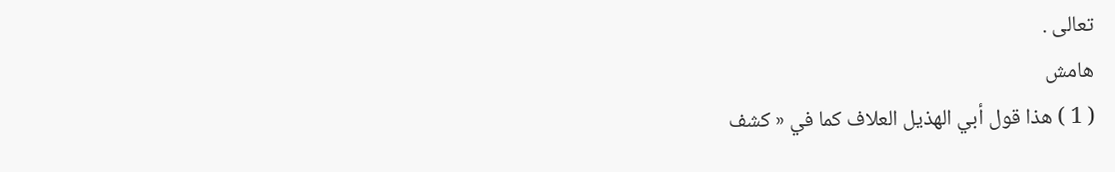تعالى .
هامش
( 1 ) هذا قول أبي الهذيل العلاف كما في « كشف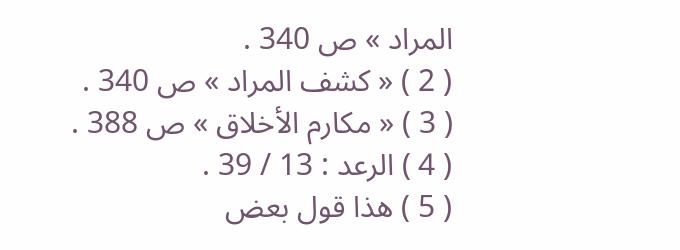المراد » ص 340 .
( 2 ) « كشف المراد » ص 340 .
( 3 ) « مكارم الأخلاق » ص 388 .
( 4 ) الرعد : 13 / 39 .
( 5 ) هذا قول بعض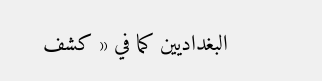البغداديين كما في « كشف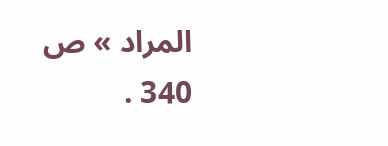المراد » ص 340 .